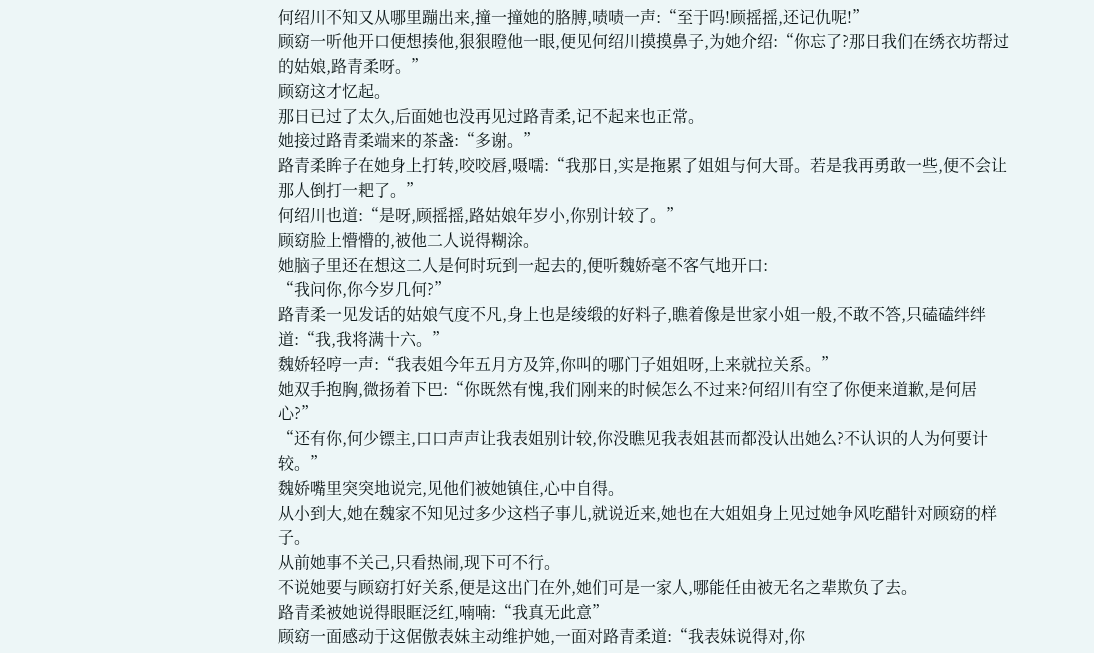何绍川不知又从哪里蹦出来,撞一撞她的胳膊,啧啧一声:“至于吗!顾摇摇,还记仇呢!”
顾窈一听他开口便想揍他,狠狠瞪他一眼,便见何绍川摸摸鼻子,为她介绍:“你忘了?那日我们在绣衣坊帮过的姑娘,路青柔呀。”
顾窈这才忆起。
那日已过了太久,后面她也没再见过路青柔,记不起来也正常。
她接过路青柔端来的茶盏:“多谢。”
路青柔眸子在她身上打转,咬咬唇,嗫嚅:“我那日,实是拖累了姐姐与何大哥。若是我再勇敢一些,便不会让那人倒打一耙了。”
何绍川也道:“是呀,顾摇摇,路姑娘年岁小,你别计较了。”
顾窈脸上懵懵的,被他二人说得糊涂。
她脑子里还在想这二人是何时玩到一起去的,便听魏娇毫不客气地开口:
“我问你,你今岁几何?”
路青柔一见发话的姑娘气度不凡,身上也是绫缎的好料子,瞧着像是世家小姐一般,不敢不答,只磕磕绊绊道:“我,我将满十六。”
魏娇轻哼一声:“我表姐今年五月方及笄,你叫的哪门子姐姐呀,上来就拉关系。”
她双手抱胸,微扬着下巴:“你既然有愧,我们刚来的时候怎么不过来?何绍川有空了你便来道歉,是何居心?”
“还有你,何少镖主,口口声声让我表姐别计较,你没瞧见我表姐甚而都没认出她么?不认识的人为何要计较。”
魏娇嘴里突突地说完,见他们被她镇住,心中自得。
从小到大,她在魏家不知见过多少这档子事儿,就说近来,她也在大姐姐身上见过她争风吃醋针对顾窈的样子。
从前她事不关己,只看热闹,现下可不行。
不说她要与顾窈打好关系,便是这出门在外,她们可是一家人,哪能任由被无名之辈欺负了去。
路青柔被她说得眼眶泛红,喃喃:“我真无此意”
顾窈一面感动于这倨傲表妹主动维护她,一面对路青柔道:“我表妹说得对,你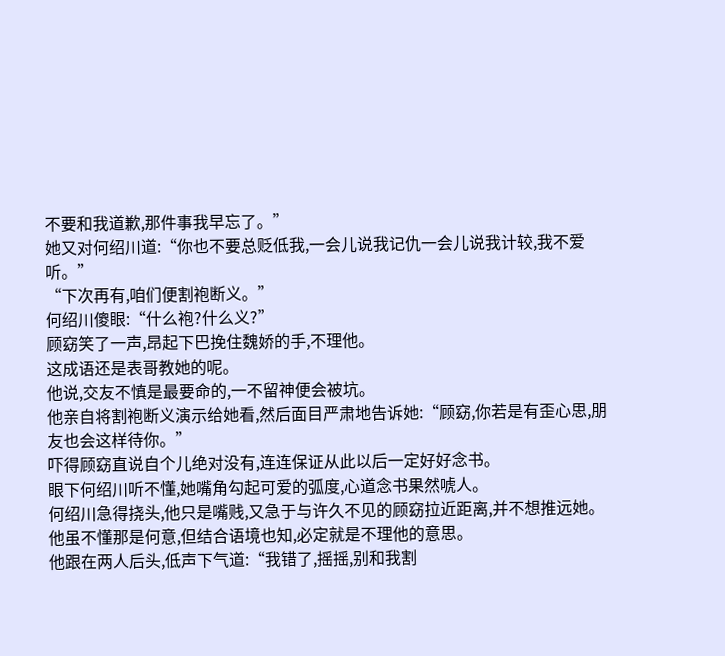不要和我道歉,那件事我早忘了。”
她又对何绍川道:“你也不要总贬低我,一会儿说我记仇一会儿说我计较,我不爱听。”
“下次再有,咱们便割袍断义。”
何绍川傻眼:“什么袍?什么义?”
顾窈笑了一声,昂起下巴挽住魏娇的手,不理他。
这成语还是表哥教她的呢。
他说,交友不慎是最要命的,一不留神便会被坑。
他亲自将割袍断义演示给她看,然后面目严肃地告诉她:“顾窈,你若是有歪心思,朋友也会这样待你。”
吓得顾窈直说自个儿绝对没有,连连保证从此以后一定好好念书。
眼下何绍川听不懂,她嘴角勾起可爱的弧度,心道念书果然唬人。
何绍川急得挠头,他只是嘴贱,又急于与许久不见的顾窈拉近距离,并不想推远她。
他虽不懂那是何意,但结合语境也知,必定就是不理他的意思。
他跟在两人后头,低声下气道:“我错了,摇摇,别和我割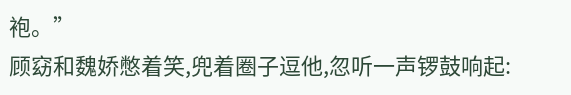袍。”
顾窈和魏娇憋着笑,兜着圈子逗他,忽听一声锣鼓响起: